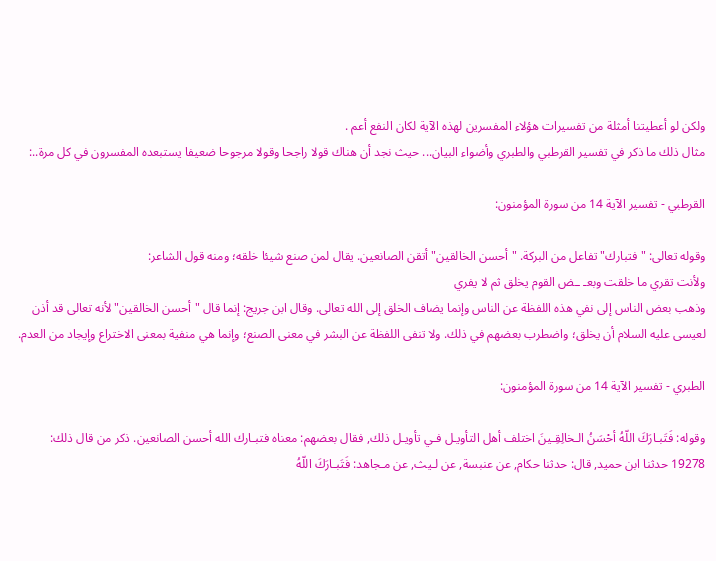ولكن لو أعطيتنا أمثلة من تفسيرات هؤلاء المفسرين لهذه الآية لكان النفع أعم .
مثال ذلك ما ذكر في تفسير القرطبي والطبري وأضواء البيان... حيث نجد أن هناك قولا راجحا وقولا مرجوحا ضعيفا يستبعده المفسرون في كل مرة..:

القرطبي - تفسير الآية 14 من سورة المؤمنون:

وقوله تعالى: "فتبارك" تفاعل من البركة. "أحسن الخالقين" أتقن الصانعين. يقال لمن صنع شيئا خلقه؛ ومنه قول الشاعر:
ولأنت تقري ما خلقت وبعـ ـض القوم يخلق ثم لا يفري
وذهب بعض الناس إلى نفي هذه اللفظة عن الناس وإنما يضاف الخلق إلى الله تعالى. وقال ابن جريج: إنما قال "أحسن الخالقين" لأنه تعالى قد أذن لعيسى عليه السلام أن يخلق؛ واضطرب بعضهم في ذلك. ولا تنفى اللفظة عن البشر في معنى الصنع؛ وإنما هي منفية بمعنى الاختراع وإيجاد من العدم.

الطبري - تفسير الآية 14 من سورة المؤمنون:

وقوله: فَتَبـارَكَ اللّهُ أحْسَنُ الـخالِقِـينَ اختلف أهل التأويـل فـي تأويـل ذلك, فقال بعضهم: معناه فتبـارك الله أحسن الصانعين. ذكر من قال ذلك:
19278 حدثنا ابن حميد, قال: حدثنا حكام, عن عنبسة, عن لـيث, عن مـجاهد: فَتَبـارَكَ اللّهُ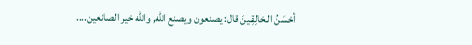أحْسَنُ الـخالِقِـينَ قال: يصنعون ويصنع الله, والله خير الصانعين....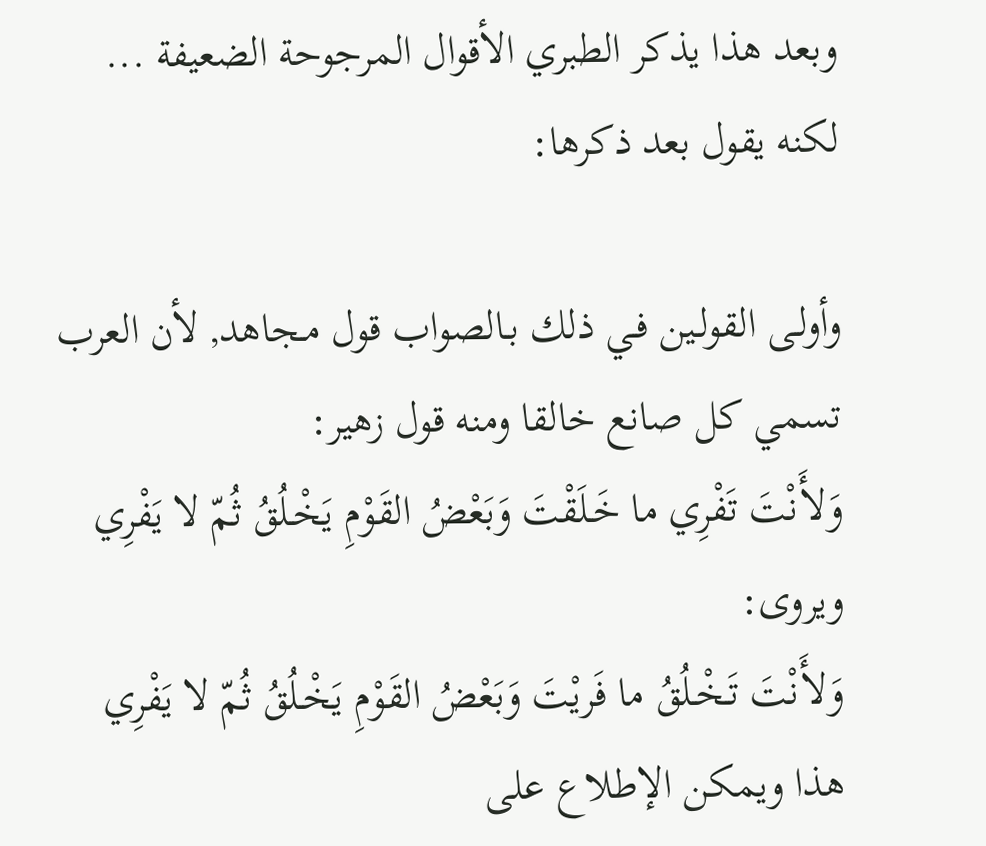وبعد هذا يذكر الطبري الأقوال المرجوحة الضعيفة ... لكنه يقول بعد ذكرها:

وأولـى القولـين فـي ذلك بـالصواب قول مـجاهد, لأن العرب تسمي كل صانع خالقا ومنه قول زهير:
وَلأَنْتَ تَفْرِي ما خَـلَقْتَ وَبَعْضُ القَوْمِ يَخْـلُقُ ثُمّ لا يَفْرِي
ويروى:
وَلأَنْتَ تَـخْـلُقُ ما فَريْتَ وَبَعْضُ القَوْمِ يَخْـلُقُ ثُمّ لا يَفْرِي
هذا ويمكن الإطلاع على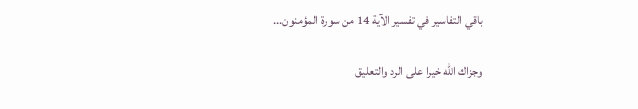باقي التفاسير في تفسير الآية 14 من سورة المؤمنون...

وجزاك الله خيرا على الرد والتعليق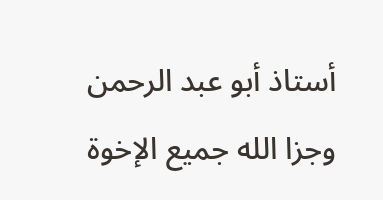أستاذ أبو عبد الرحمن وجزا الله جميع الإخوة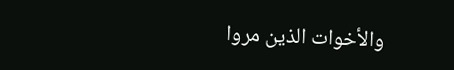والأخوات الذين مروا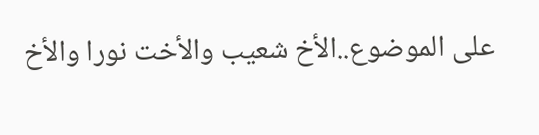على الموضوع..الأخ شعيب والأخت نورا والأخ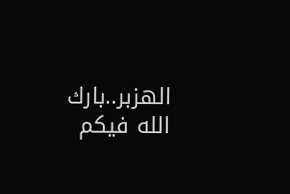الهزبر..بارك الله فيكم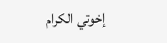إخوتي الكرام